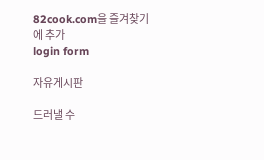82cook.com을 즐겨찾기에 추가
login form

자유게시판

드러낼 수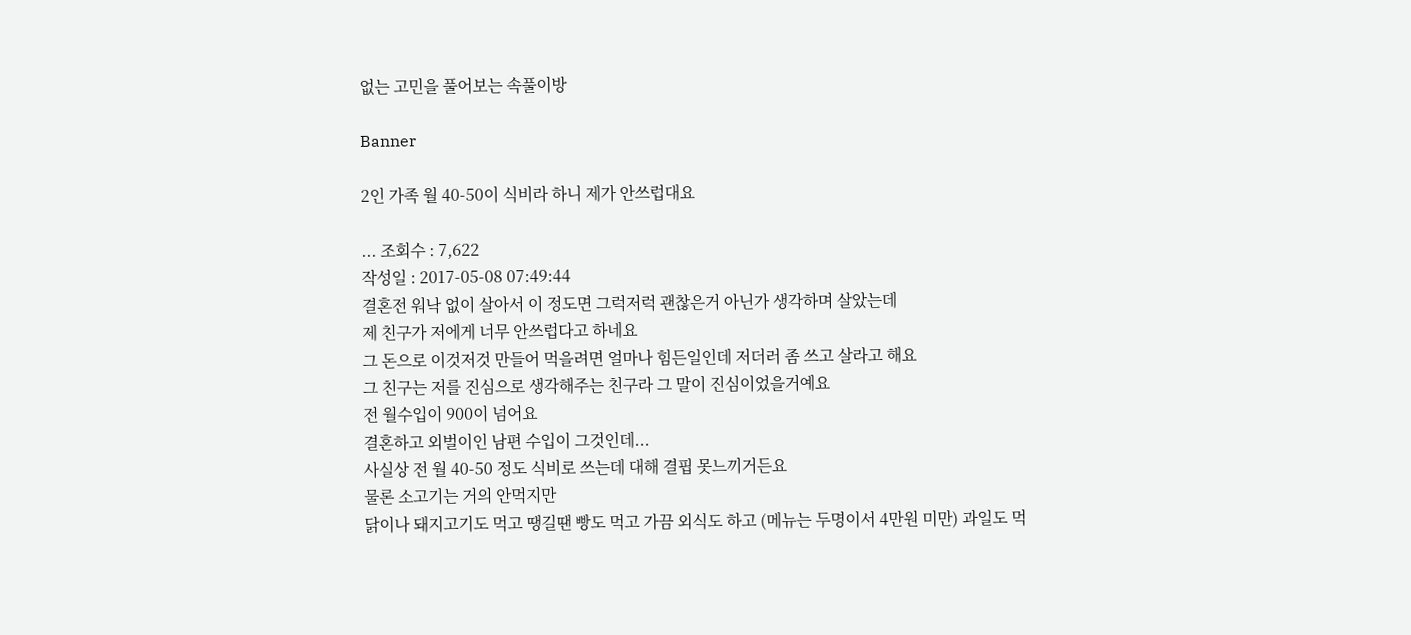없는 고민을 풀어보는 속풀이방

Banner

2인 가족 월 40-50이 식비라 하니 제가 안쓰럽대요

... 조회수 : 7,622
작성일 : 2017-05-08 07:49:44
결혼전 워낙 없이 살아서 이 정도면 그럭저럭 괜찮은거 아닌가 생각하며 살았는데
제 친구가 저에게 너무 안쓰럽다고 하네요
그 돈으로 이것저것 만들어 먹을려면 얼마나 힘든일인데 저더러 좀 쓰고 살라고 해요
그 친구는 저를 진심으로 생각해주는 친구라 그 말이 진심이었을거예요
전 월수입이 900이 넘어요
결혼하고 외벌이인 남편 수입이 그것인데...
사실상 전 월 40-50 정도 식비로 쓰는데 대해 결핍 못느끼거든요
물론 소고기는 거의 안먹지만
닭이나 돼지고기도 먹고 땡길땐 빵도 먹고 가끔 외식도 하고 (메뉴는 두명이서 4만원 미만) 과일도 먹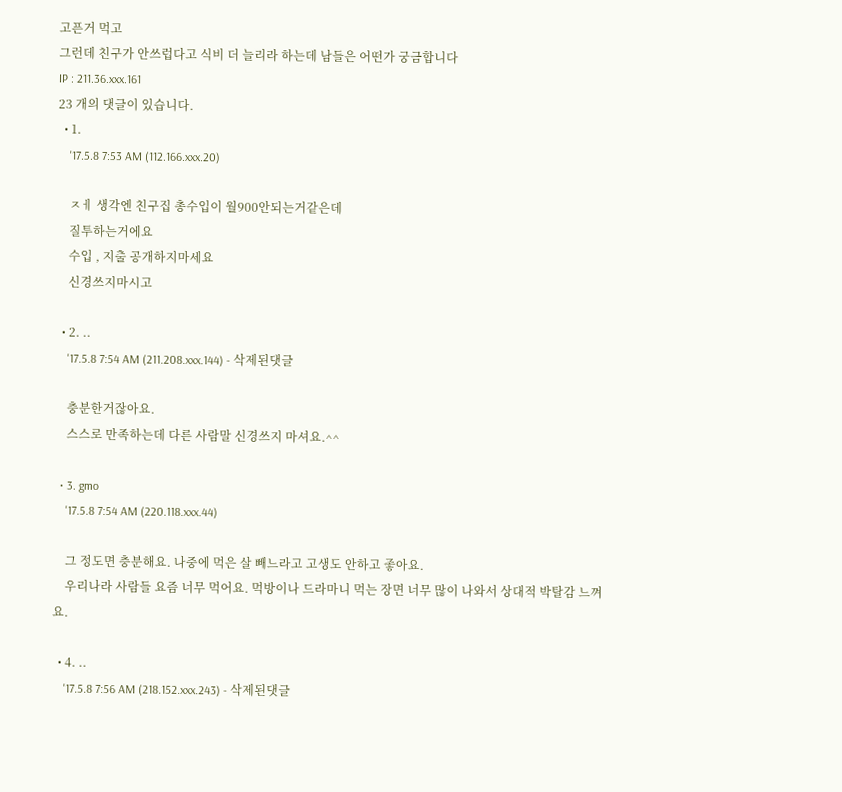고픈거 먹고
그런데 친구가 안쓰럽다고 식비 더 늘리라 하는데 남들은 어떤가 궁금합니다
IP : 211.36.xxx.161
23 개의 댓글이 있습니다.
  • 1.
    '17.5.8 7:53 AM (112.166.xxx.20)

    ㅈㅔ 생각엔 친구집 총수입이 월900안되는거같은데
    질투하는거에요
    수입 , 지출 공개하지마세요
    신경쓰지마시고

  • 2. ..
    '17.5.8 7:54 AM (211.208.xxx.144) - 삭제된댓글

    충분한거잖아요.
    스스로 만족하는데 다른 사람말 신경쓰지 마셔요.^^

  • 3. gmo
    '17.5.8 7:54 AM (220.118.xxx.44)

    그 정도면 충분해요. 나중에 먹은 살 빼느라고 고생도 안하고 좋아요.
    우리나라 사람들 요즘 너무 먹어요. 먹방이나 드라마니 먹는 장면 너무 많이 나와서 상대적 박탈감 느껴요.

  • 4. ..
    '17.5.8 7:56 AM (218.152.xxx.243) - 삭제된댓글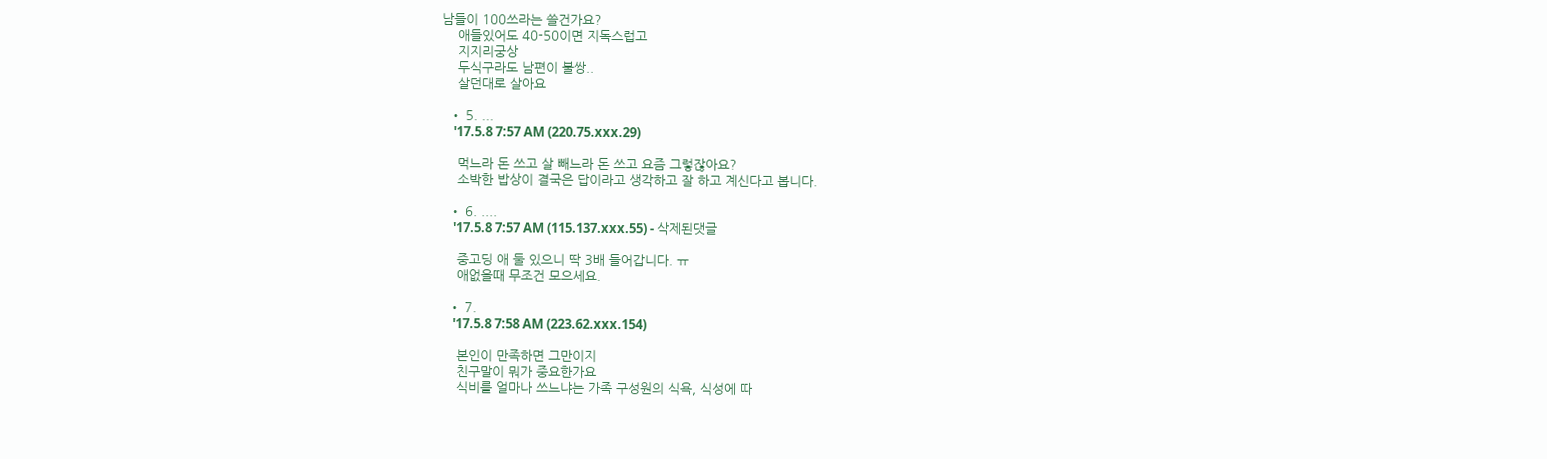남들이 100쓰라는 쓸건가요?
    애들있어도 40-50이면 지독스럽고
    지지리궁상
    두식구라도 남편이 불쌍..
    살던대로 살아요

  • 5. ...
    '17.5.8 7:57 AM (220.75.xxx.29)

    먹느라 돈 쓰고 살 빼느라 돈 쓰고 요즘 그렇잖아요?
    소박한 밥상이 결국은 답이라고 생각하고 잘 하고 계신다고 봅니다.

  • 6. ....
    '17.5.8 7:57 AM (115.137.xxx.55) - 삭제된댓글

    중고딩 애 둘 있으니 딱 3배 들어갑니다. ㅠ
    애없을때 무조건 모으세요.

  • 7.
    '17.5.8 7:58 AM (223.62.xxx.154)

    본인이 만족하면 그만이지
    친구말이 뭐가 중요한가요
    식비를 얼마나 쓰느냐는 가족 구성원의 식욕, 식성에 따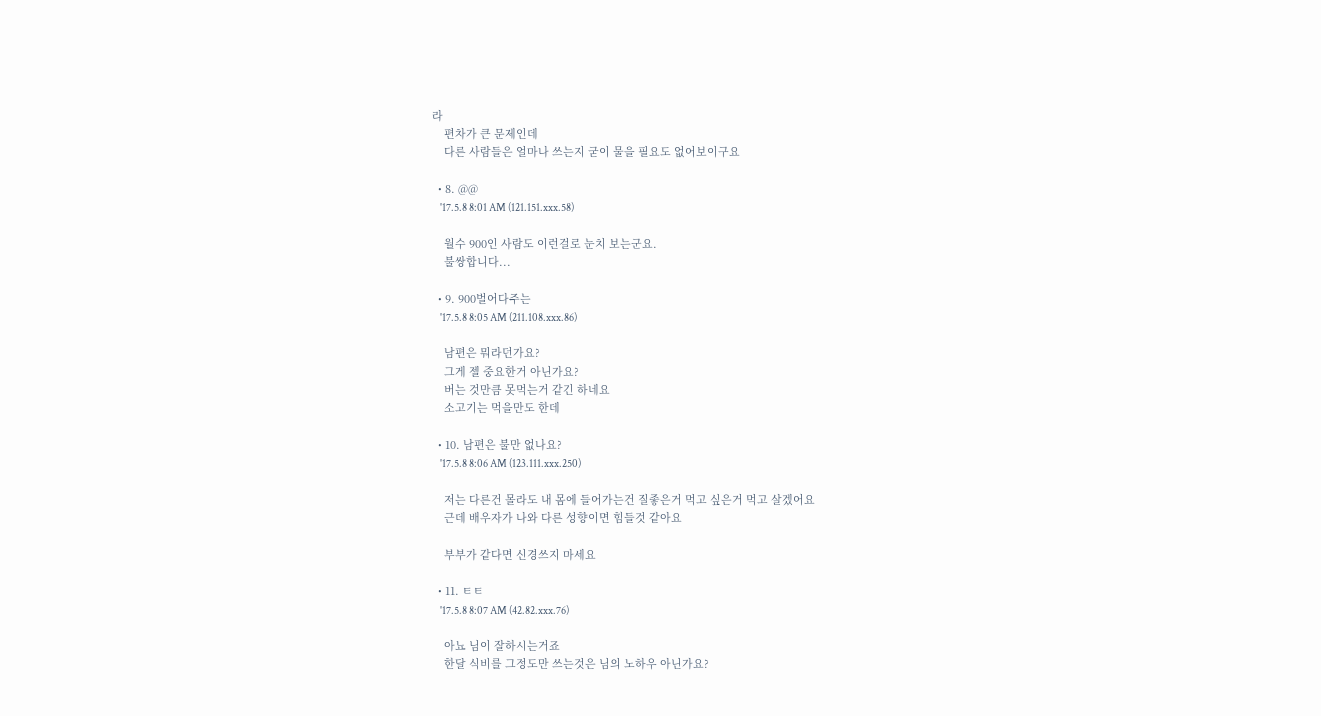라
    편차가 큰 문제인데
    다른 사람들은 얼마나 쓰는지 굳이 물을 필요도 없어보이구요

  • 8. @@
    '17.5.8 8:01 AM (121.151.xxx.58)

    월수 900인 사람도 이런걸로 눈치 보는군요.
    불쌍합니다...

  • 9. 900벌어다주는
    '17.5.8 8:05 AM (211.108.xxx.86)

    남편은 뭐라던가요?
    그게 젤 중요한거 아닌가요?
    버는 것만큼 못먹는거 같긴 하네요
    소고기는 먹을만도 한데

  • 10. 남편은 불만 없나요?
    '17.5.8 8:06 AM (123.111.xxx.250)

    저는 다른건 몰라도 내 몸에 들어가는건 질좋은거 먹고 싶은거 먹고 살겠어요
    근데 배우자가 나와 다른 성향이면 힘들것 같아요

    부부가 같다면 신경쓰지 마세요

  • 11. ㅌㅌ
    '17.5.8 8:07 AM (42.82.xxx.76)

    아뇨 님이 잘하시는거죠
    한달 식비를 그정도만 쓰는것은 님의 노하우 아닌가요?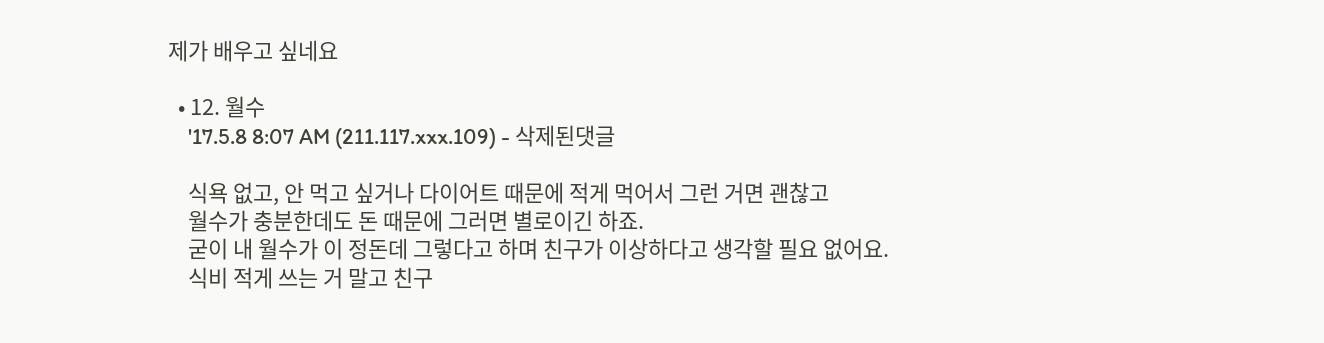제가 배우고 싶네요

  • 12. 월수
    '17.5.8 8:07 AM (211.117.xxx.109) - 삭제된댓글

    식욕 없고, 안 먹고 싶거나 다이어트 때문에 적게 먹어서 그런 거면 괜찮고
    월수가 충분한데도 돈 때문에 그러면 별로이긴 하죠.
    굳이 내 월수가 이 정돈데 그렇다고 하며 친구가 이상하다고 생각할 필요 없어요.
    식비 적게 쓰는 거 말고 친구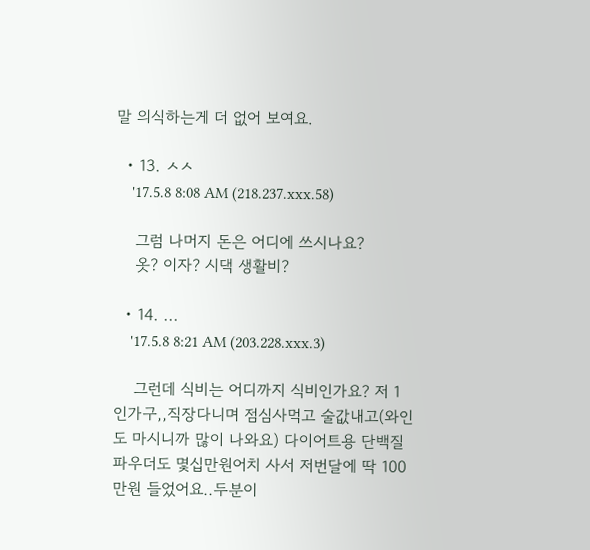말 의식하는게 더 없어 보여요.

  • 13. ㅅㅅ
    '17.5.8 8:08 AM (218.237.xxx.58)

    그럼 나머지 돈은 어디에 쓰시나요?
    옷? 이자? 시댁 생활비?

  • 14. ...
    '17.5.8 8:21 AM (203.228.xxx.3)

    그런데 식비는 어디까지 식비인가요? 저 1인가구,,직장다니며 점심사먹고 술값내고(와인도 마시니까 많이 나와요) 다이어트용 단백질 파우더도 몇십만원어치 사서 저번달에 딱 100만원 들었어요..두분이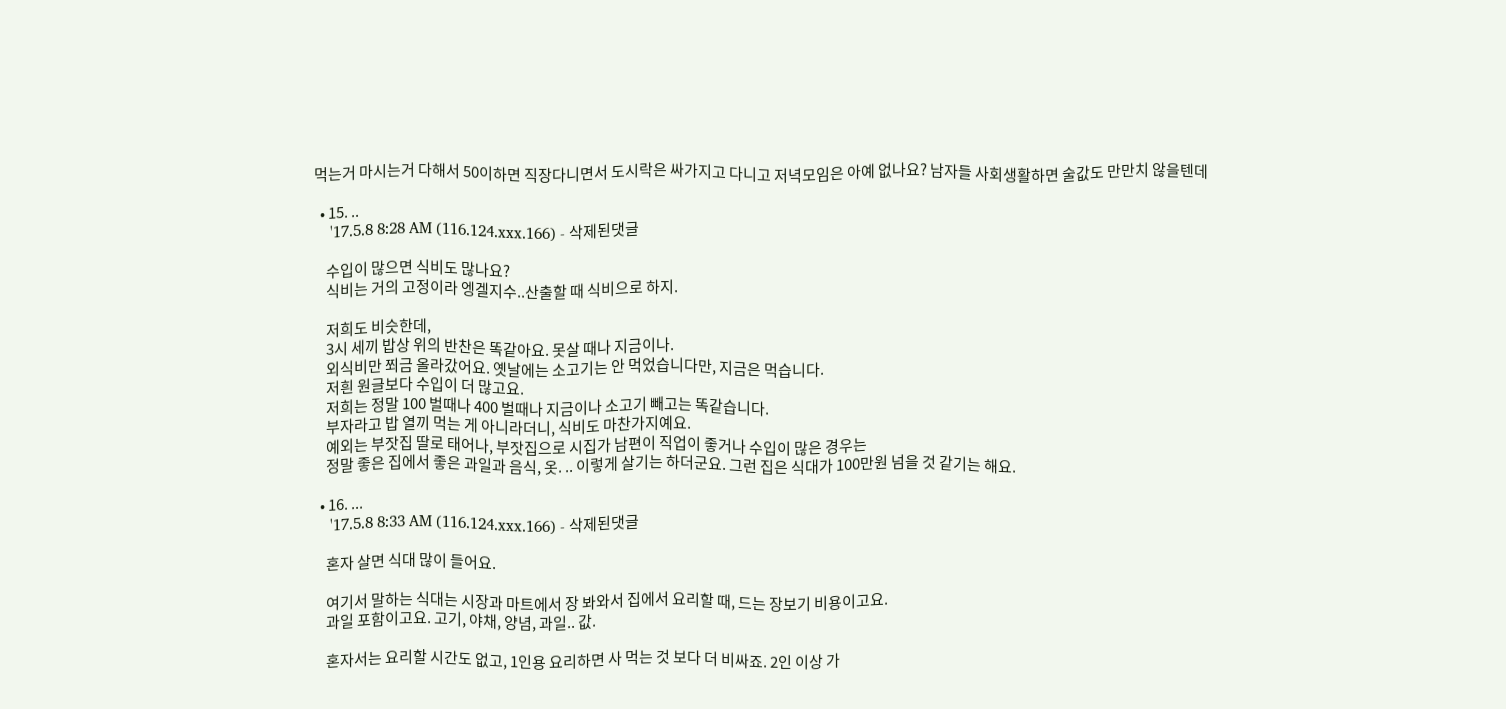먹는거 마시는거 다해서 50이하면 직장다니면서 도시락은 싸가지고 다니고 저녁모임은 아예 없나요? 남자들 사회생활하면 술값도 만만치 않을텐데

  • 15. ..
    '17.5.8 8:28 AM (116.124.xxx.166) - 삭제된댓글

    수입이 많으면 식비도 많나요?
    식비는 거의 고정이라 엥겔지수..산출할 때 식비으로 하지.

    저희도 비슷한데,
    3시 세끼 밥상 위의 반찬은 똑같아요. 못살 때나 지금이나.
    외식비만 쬐금 올라갔어요. 옛날에는 소고기는 안 먹었습니다만, 지금은 먹습니다.
    저흰 원글보다 수입이 더 많고요.
    저희는 정말 100 벌때나 400 벌때나 지금이나 소고기 빼고는 똑같습니다.
    부자라고 밥 열끼 먹는 게 아니라더니, 식비도 마찬가지예요.
    예외는 부잣집 딸로 태어나, 부잣집으로 시집가 남편이 직업이 좋거나 수입이 많은 경우는
    정말 좋은 집에서 좋은 과일과 음식, 옷. .. 이렇게 살기는 하더군요. 그런 집은 식대가 100만원 넘을 것 같기는 해요.

  • 16. ...
    '17.5.8 8:33 AM (116.124.xxx.166) - 삭제된댓글

    혼자 살면 식대 많이 들어요.

    여기서 말하는 식대는 시장과 마트에서 장 봐와서 집에서 요리할 때, 드는 장보기 비용이고요.
    과일 포함이고요. 고기, 야채, 양념, 과일.. 값.

    혼자서는 요리할 시간도 없고, 1인용 요리하면 사 먹는 것 보다 더 비싸죠. 2인 이상 가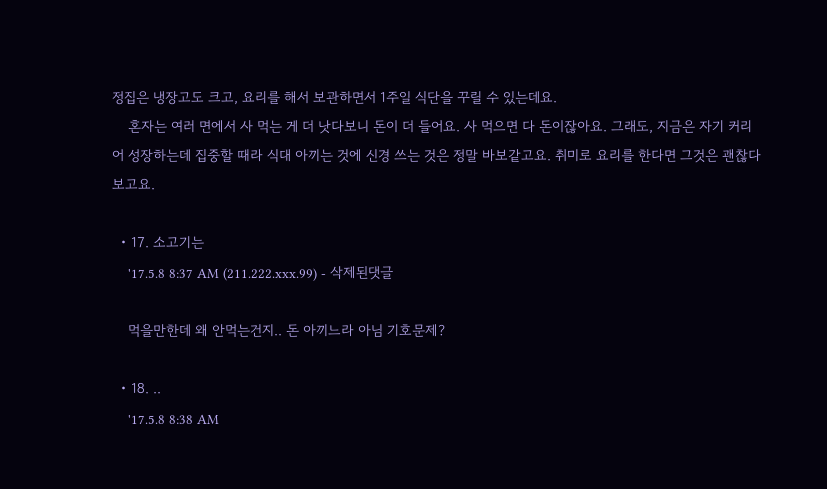정집은 냉장고도 크고, 요리를 해서 보관하면서 1주일 식단을 꾸릴 수 있는데요.
    혼자는 여러 면에서 사 먹는 게 더 낫다보니 돈이 더 들어요. 사 먹으면 다 돈이잖아요. 그래도, 지금은 자기 커리어 성장하는데 집중할 때라 식대 아끼는 것에 신경 쓰는 것은 정말 바보같고요. 취미로 요리를 한다면 그것은 괜찮다 보고요.

  • 17. 소고기는
    '17.5.8 8:37 AM (211.222.xxx.99) - 삭제된댓글

    먹을만한데 왜 안먹는건지.. 돈 아끼느라 아님 기호문제?

  • 18. ..
    '17.5.8 8:38 AM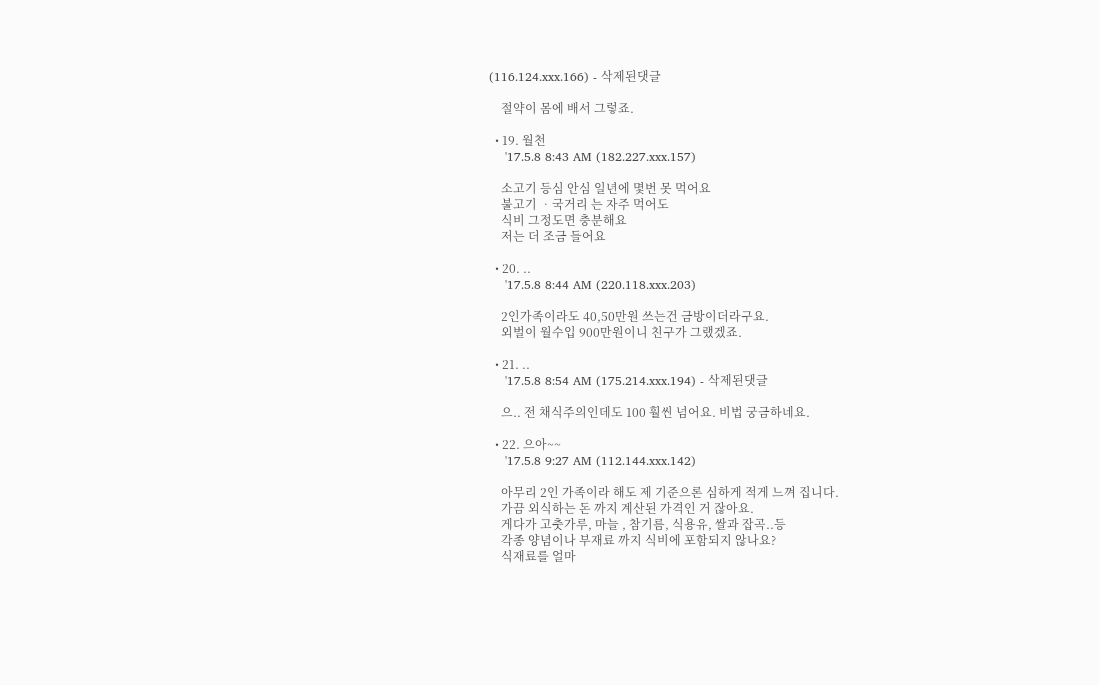(116.124.xxx.166) - 삭제된댓글

    절약이 몸에 배서 그렇죠.

  • 19. 월천
    '17.5.8 8:43 AM (182.227.xxx.157)

    소고기 등심 안심 일년에 몇번 못 먹어요
    불고기 ᆞ국거리 는 자주 먹어도
    식비 그정도면 충분해요
    저는 더 조금 들어요

  • 20. ..
    '17.5.8 8:44 AM (220.118.xxx.203)

    2인가족이라도 40,50만원 쓰는건 금방이더라구요.
    외벌이 월수입 900만원이니 친구가 그랬겠죠.

  • 21. ..
    '17.5.8 8:54 AM (175.214.xxx.194) - 삭제된댓글

    으.. 전 채식주의인데도 100 훨씬 넘어요. 비법 궁금하네요.

  • 22. 으아~~
    '17.5.8 9:27 AM (112.144.xxx.142)

    아무리 2인 가족이라 해도 제 기준으론 심하게 적게 느껴 집니다.
    가끔 외식하는 돈 까지 계산된 가격인 거 잖아요.
    게다가 고춧가루, 마늘 , 참기름, 식용유, 쌀과 잡곡..등
    각종 양념이나 부재료 까지 식비에 포함되지 않나요?
    식재료를 얼마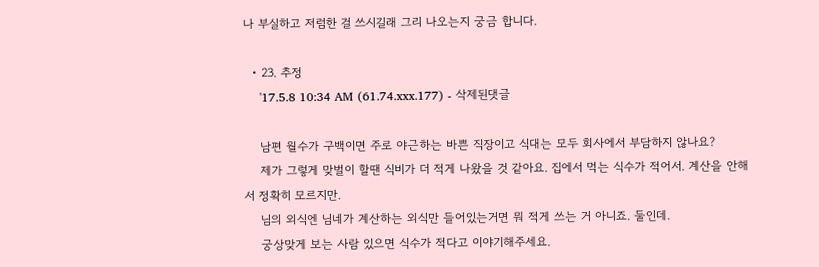나 부실하고 저럼한 걸 쓰시길래 그리 나오는지 궁금 합니다.

  • 23. 추정
    '17.5.8 10:34 AM (61.74.xxx.177) - 삭제된댓글

    남편 월수가 구백이면 주로 야근하는 바쁜 직장이고 식대는 모두 회사에서 부담하지 않나요?
    제가 그렇게 맞벌이 할땐 식비가 더 적게 나왔을 것 같아요. 집에서 먹는 식수가 적어서. 계산을 안해서 정확히 모르지만.
    님의 외식엔 님네가 계산하는 외식만 들어있는거면 뭐 적게 쓰는 거 아니죠. 둘인데.
    궁상맞게 보는 사람 있으면 식수가 적다고 이야기해주세요.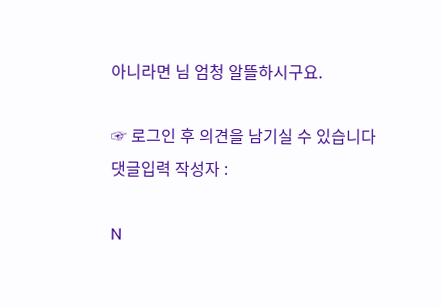아니라면 님 엄청 알뜰하시구요.

☞ 로그인 후 의견을 남기실 수 있습니다
댓글입력 작성자 :

N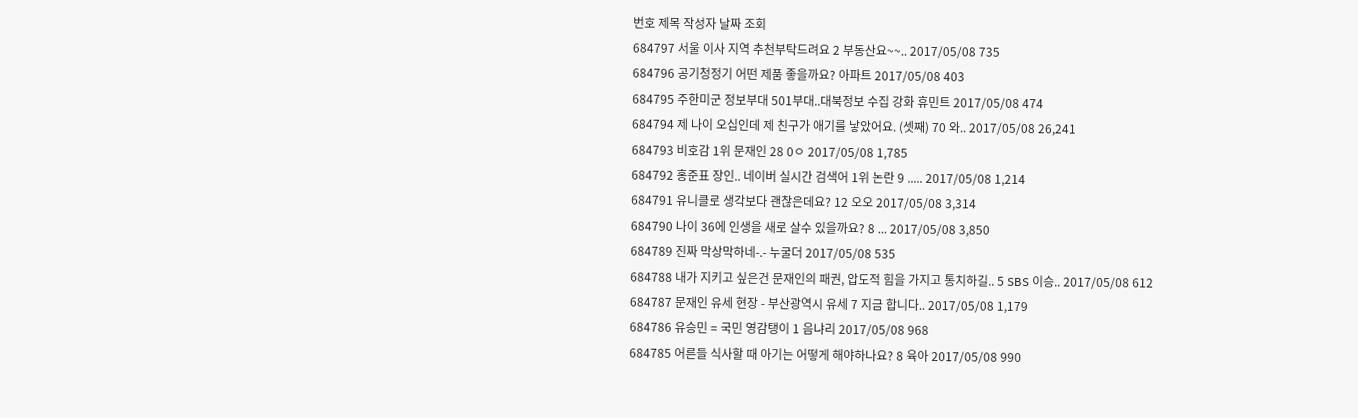번호 제목 작성자 날짜 조회
684797 서울 이사 지역 추천부탁드려요 2 부동산요~~.. 2017/05/08 735
684796 공기청정기 어떤 제품 좋을까요? 아파트 2017/05/08 403
684795 주한미군 정보부대 501부대..대북정보 수집 강화 휴민트 2017/05/08 474
684794 제 나이 오십인데 제 친구가 애기를 낳았어요. (셋째) 70 와.. 2017/05/08 26,241
684793 비호감 1위 문재인 28 0ㅇ 2017/05/08 1,785
684792 홍준표 장인.. 네이버 실시간 검색어 1위 논란 9 ..... 2017/05/08 1,214
684791 유니클로 생각보다 괜찮은데요? 12 오오 2017/05/08 3,314
684790 나이 36에 인생을 새로 살수 있을까요? 8 ... 2017/05/08 3,850
684789 진짜 막상막하네-.- 누굴더 2017/05/08 535
684788 내가 지키고 싶은건 문재인의 패권, 압도적 힘을 가지고 통치하길.. 5 SBS 이승.. 2017/05/08 612
684787 문재인 유세 현장 - 부산광역시 유세 7 지금 합니다.. 2017/05/08 1,179
684786 유승민 = 국민 영감탱이 1 음냐리 2017/05/08 968
684785 어른들 식사할 때 아기는 어떻게 해야하나요? 8 육아 2017/05/08 990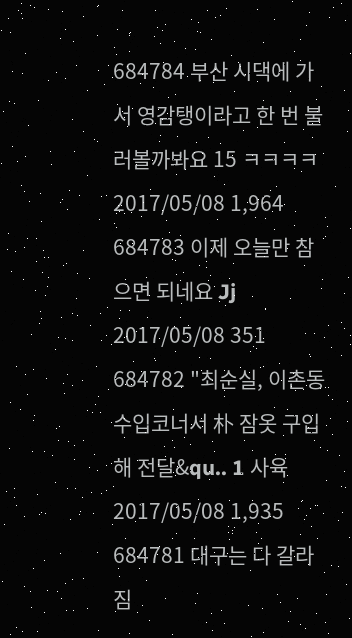684784 부산 시댁에 가서 영감탱이라고 한 번 불러볼까봐요 15 ㅋㅋㅋㅋ 2017/05/08 1,964
684783 이제 오늘만 참으면 되네요 Jj 2017/05/08 351
684782 "최순실, 이촌동 수입코너서 朴 잠옷 구입해 전달&qu.. 1 사육 2017/05/08 1,935
684781 대구는 다 갈라짐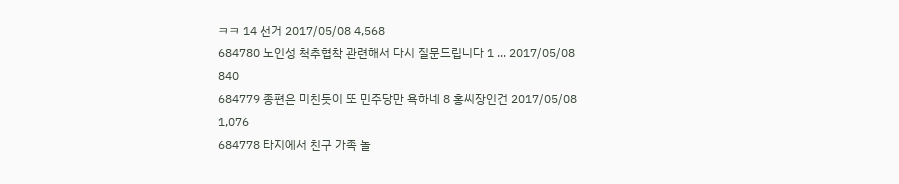ㅋㅋ 14 선거 2017/05/08 4,568
684780 노인성 척추협착 관련해서 다시 질문드립니다 1 ... 2017/05/08 840
684779 종편은 미친듯이 또 민주당만 욕하네 8 홍씨장인건 2017/05/08 1,076
684778 타지에서 친구 가족 놀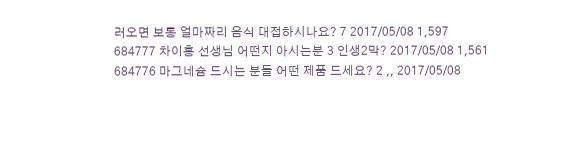러오면 보통 얼마짜리 음식 대접하시나요? 7 2017/05/08 1,597
684777 차이홍 선생님 어떤지 아시는분 3 인생2막? 2017/05/08 1,561
684776 마그네슘 드시는 분들 어떤 제품 드세요? 2 ,, 2017/05/08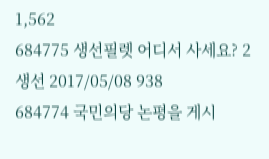1,562
684775 생선필렛 어디서 사세요? 2 생선 2017/05/08 938
684774 국민의당 논평을 게시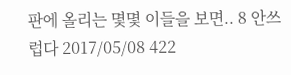판에 올리는 몇몇 이들을 보면.. 8 안쓰럽다 2017/05/08 422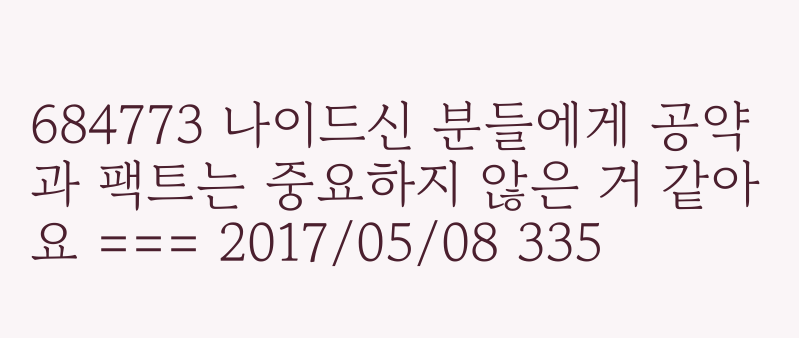684773 나이드신 분들에게 공약과 팩트는 중요하지 않은 거 같아요 === 2017/05/08 335